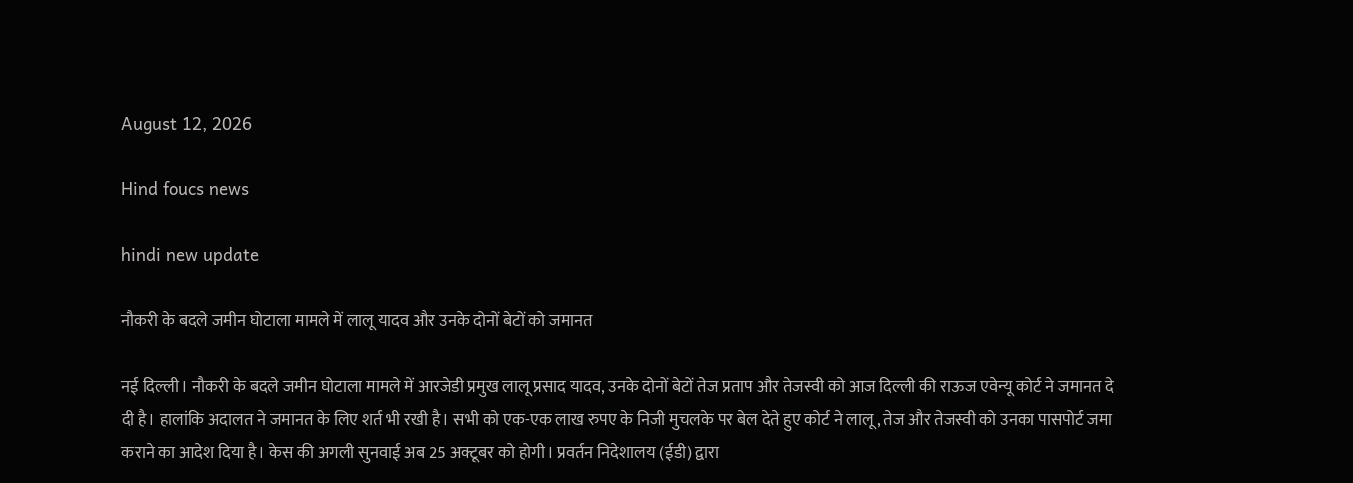August 12, 2026

Hind foucs news

hindi new update

नौकरी के बदले जमीन घोटाला मामले में लालू यादव और उनके दोनों बेटों को जमानत

नई दिल्ली। नौकरी के बदले जमीन घोटाला मामले में आरजेडी प्रमुख लालू प्रसाद यादव, उनके दोनों बेटों तेज प्रताप और तेजस्वी को आज दिल्ली की राऊज एवेन्यू कोर्ट ने जमानत दे दी है। हालांकि अदालत ने जमानत के लिए शर्त भी रखी है। सभी को एक-एक लाख रुपए के निजी मुचलके पर बेल देते हुए कोर्ट ने लालू, तेज और तेजस्वी को उनका पासपोर्ट जमा कराने का आदेश दिया है। केस की अगली सुनवाई अब 25 अक्टूबर को होगी। प्रवर्तन निदेशालय (ईडी) द्वारा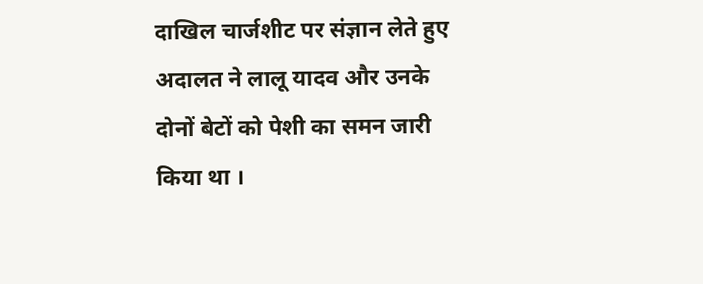दाखिल चार्जशीट पर संज्ञान लेते हुए अदालत ने लालू यादव और उनके दोनों बेटों को पेशी का समन जारी किया था ।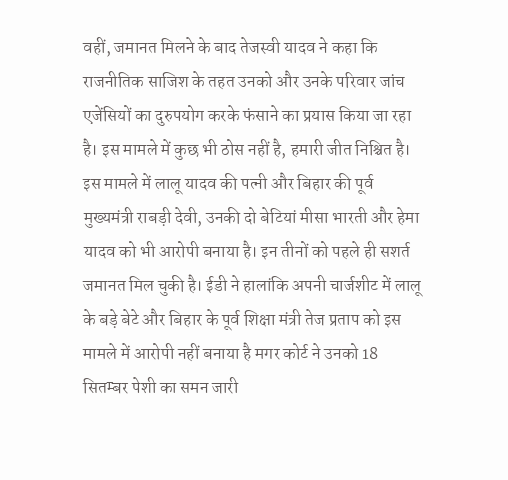वहीं, जमानत मिलने के बाद तेजस्वी यादव ने कहा कि राजनीतिक साजिश के तहत उनको और उनके परिवार जांच एजेंसियों का दुरुपयोग करके फंसाने का प्रयास किया जा रहा है। इस मामले में कुछ भी ठोस नहीं है, हमारी जीत निश्चित है। इस मामले में लालू यादव की पत्नी और बिहार की पूर्व मुख्यमंत्री राबड़ी देवी, उनकी दो बेटियां मीसा भारती और हेमा यादव को भी आरोपी बनाया है। इन तीनों को पहले ही सशर्त जमानत मिल चुकी है। ईडी ने हालांकि अपनी चार्जशीट में लालू के बड़े बेटे और बिहार के पूर्व शिक्षा मंत्री तेज प्रताप को इस मामले में आरोपी नहीं बनाया है मगर कोर्ट ने उनको 18 सितम्बर पेशी का समन जारी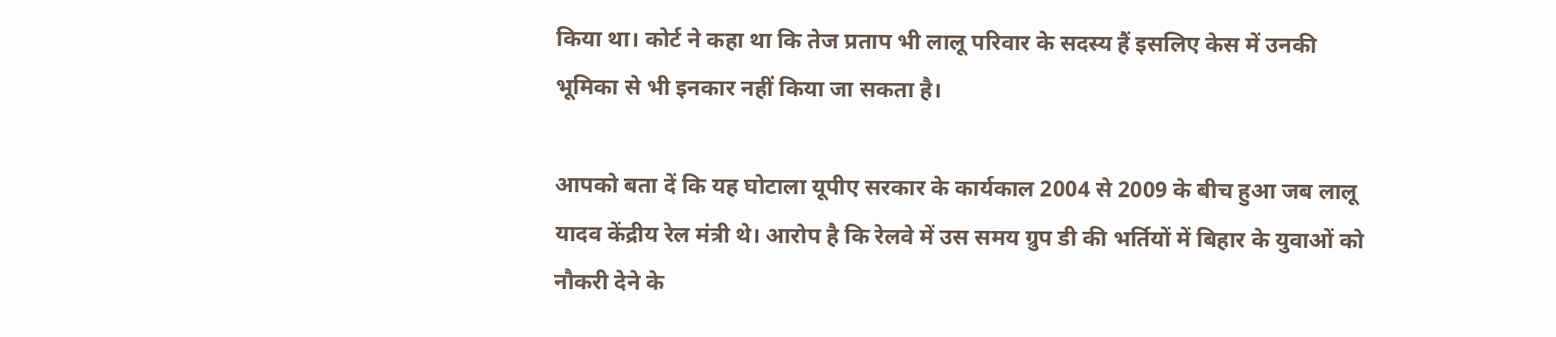किया था। कोर्ट ने कहा था कि तेज प्रताप भी लालू परिवार के सदस्य हैं इसलिए केस में उनकी भूमिका से भी इनकार नहीं किया जा सकता है।

आपको बता दें कि यह घोटाला यूपीए सरकार के कार्यकाल 2004 से 2009 के बीच हुआ जब लालू यादव केंद्रीय रेल मंत्री थे। आरोप है कि रेलवे में उस समय ग्रुप डी की भर्तियों में बिहार के युवाओं को नौकरी देने के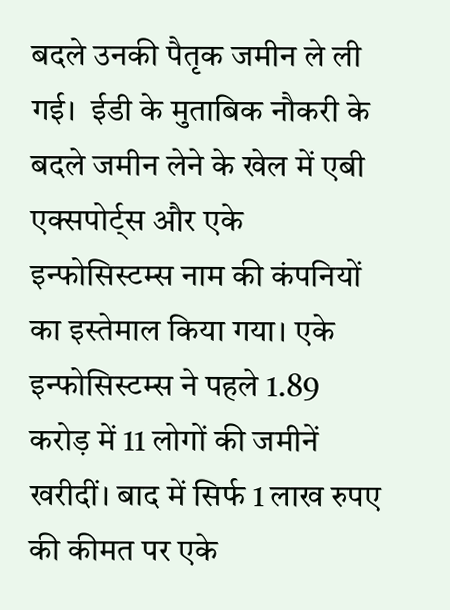बदले उनकी पैतृक जमीन ले ली गई।  ईडी के मुताबिक नौकरी के बदले जमीन लेने के खेल में एबी एक्सपोर्ट्स और एके इन्फोसिस्टम्स नाम की कंपनियों का इस्तेमाल किया गया। एके इन्फोसिस्टम्स ने पहले 1.89 करोड़ में 11 लोगों की जमीनें खरीदीं। बाद में सिर्फ 1 लाख रुपए की कीमत पर एके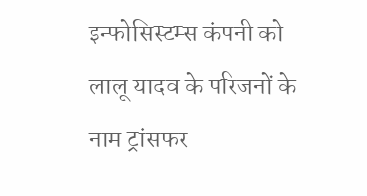इन्फोसिस्टम्स कंपनी को लालू यादव के परिजनों के नाम ट्रांसफर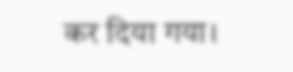कर दिया गया।